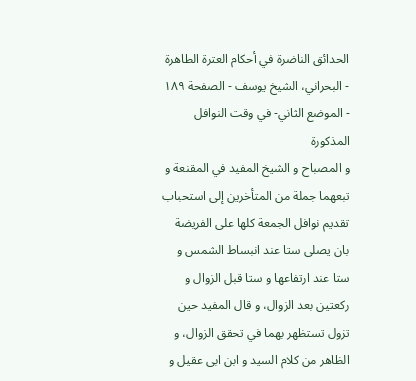الحدائق الناضرة في أحكام العترة الطاهرة - البحراني، الشيخ يوسف - الصفحة ١٨٩ - الموضع الثاني- في وقت النوافل المذكورة
و المصباح و الشيخ المفيد في المقنعة و تبعهما جملة من المتأخرين إلى استحباب تقديم نوافل الجمعة كلها على الفريضة بان يصلى ستا عند انبساط الشمس و ستا عند ارتفاعها و ستا قبل الزوال و ركعتين بعد الزوال، و قال المفيد حين تزول تستظهر بهما في تحقق الزوال، و الظاهر من كلام السيد و ابن ابى عقيل و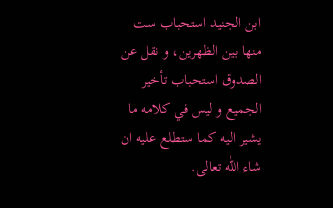ابن الجنيد استحباب ست منها بين الظهرين، و نقل عن الصدوق استحباب تأخير الجميع و ليس في كلامه ما يشير اليه كما ستطلع عليه ان شاء اللّٰه تعالى.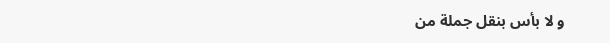و لا بأس بنقل جملة من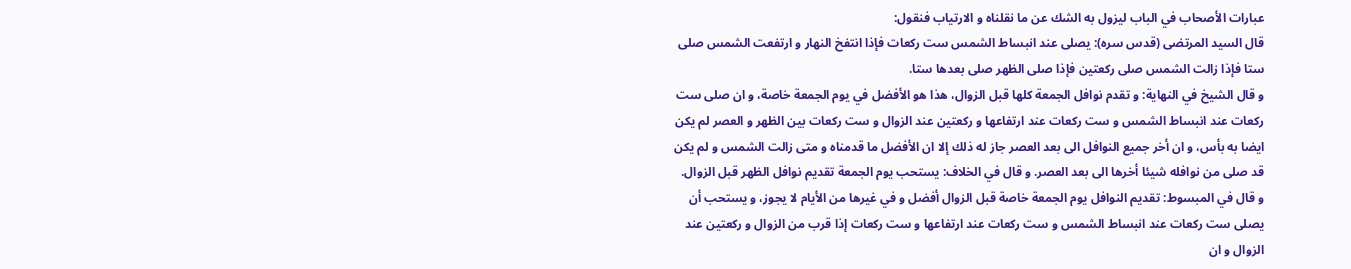عبارات الأصحاب في الباب ليزول به الشك عن ما نقلناه و الارتياب فنقول:
قال السيد المرتضى (قدس سره): يصلى عند انبساط الشمس ست ركعات فإذا انتفخ النهار و ارتفعت الشمس صلى ستا فإذا زالت الشمس صلى ركعتين فإذا صلى الظهر صلى بعدها ستا.
و قال الشيخ في النهاية: و تقدم نوافل الجمعة كلها قبل الزوال، هذا هو الأفضل في يوم الجمعة خاصة، و ان صلى ست ركعات عند انبساط الشمس و ست ركعات عند ارتفاعها و ركعتين عند الزوال و ست ركعات بين الظهر و العصر لم يكن ايضا به بأس، و ان أخر جميع النوافل الى بعد العصر جاز له ذلك إلا ان الأفضل ما قدمناه و متى زالت الشمس و لم يكن قد صلى من نوافله شيئا أخرها الى بعد العصر. و قال في الخلاف: يستحب يوم الجمعة تقديم نوافل الظهر قبل الزوال.
و قال في المبسوط: تقديم النوافل يوم الجمعة خاصة قبل الزوال أفضل و في غيرها من الأيام لا يجوز، و يستحب أن يصلى ست ركعات عند انبساط الشمس و ست ركعات عند ارتفاعها و ست ركعات إذا قرب من الزوال و ركعتين عند الزوال و ان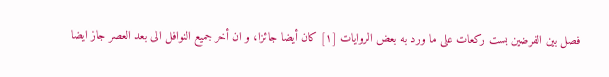فصل بين الفرضين بست ركعات على ما ورد به بعض الروايات [١] كان أيضا جائزا، و ان أخر جميع النوافل الى بعد العصر جاز ايضا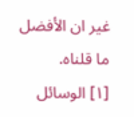غير ان الأفضل ما قلناه.
[١] الوسائل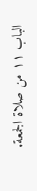الباب ١١ من صلاة الجمعة.